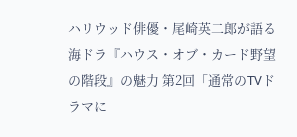ハリウッド俳優・尾崎英二郎が語る海ドラ『ハウス・オブ・カード野望の階段』の魅力 第2回「通常のTVドラマに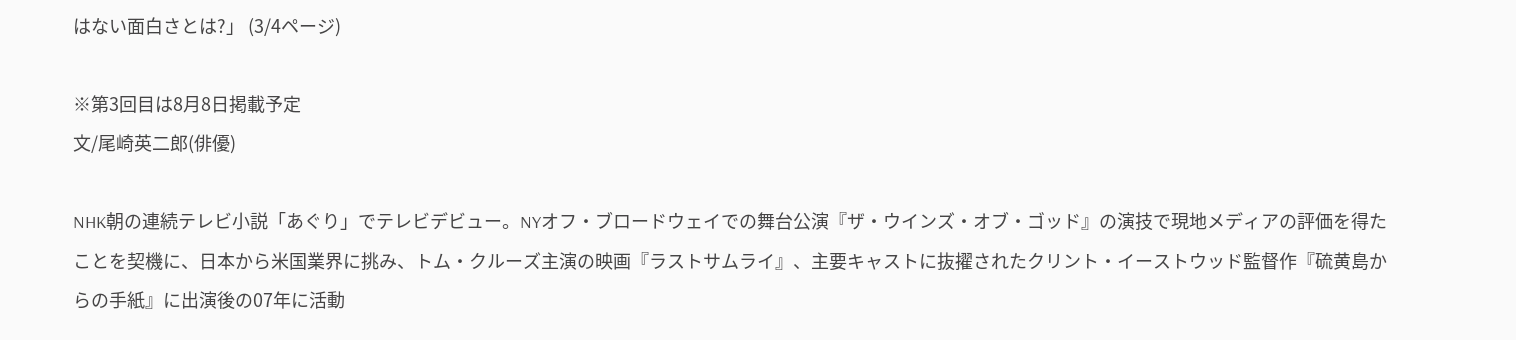はない面白さとは?」 (3/4ページ)

※第3回目は8月8日掲載予定
文/尾崎英二郎(俳優)

NHK朝の連続テレビ小説「あぐり」でテレビデビュー。NYオフ・ブロードウェイでの舞台公演『ザ・ウインズ・オブ・ゴッド』の演技で現地メディアの評価を得たことを契機に、日本から米国業界に挑み、トム・クルーズ主演の映画『ラストサムライ』、主要キャストに抜擢されたクリント・イーストウッド監督作『硫黄島からの手紙』に出演後の07年に活動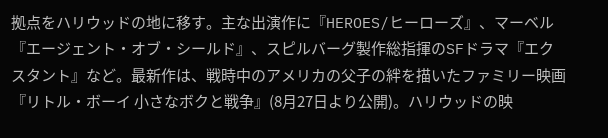拠点をハリウッドの地に移す。主な出演作に『HEROES/ヒーローズ』、マーベル『エージェント・オブ・シールド』、スピルバーグ製作総指揮のSFドラマ『エクスタント』など。最新作は、戦時中のアメリカの父子の絆を描いたファミリー映画『リトル・ボーイ 小さなボクと戦争』(8月27日より公開)。ハリウッドの映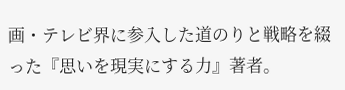画・テレビ界に参入した道のりと戦略を綴った『思いを現実にする力』著者。